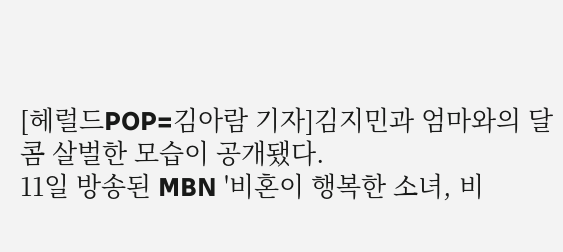[헤럴드POP=김아람 기자]김지민과 엄마와의 달콤 살벌한 모습이 공개됐다.
11일 방송된 MBN '비혼이 행복한 소녀, 비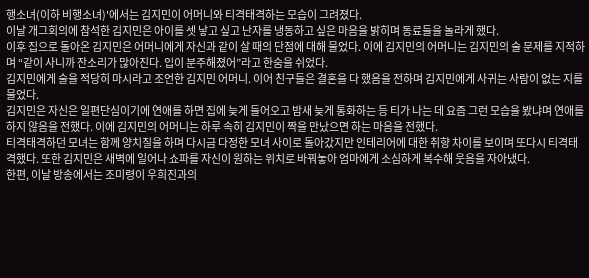행소녀(이하 비행소녀)'에서는 김지민이 어머니와 티격태격하는 모습이 그려졌다.
이날 개그회의에 참석한 김지민은 아이를 셋 낳고 싶고 난자를 냉동하고 싶은 마음을 밝히며 동료들을 놀라게 했다.
이후 집으로 돌아온 김지민은 어머니에게 자신과 같이 살 때의 단점에 대해 물었다. 이에 김지민의 어머니는 김지민의 술 문제를 지적하며 “같이 사니까 잔소리가 많아진다. 입이 분주해졌어”라고 한숨을 쉬었다.
김지민에게 술을 적당히 마시라고 조언한 김지민 어머니. 이어 친구들은 결혼을 다 했음을 전하며 김지민에게 사귀는 사람이 없는 지를 물었다.
김지민은 자신은 일편단심이기에 연애를 하면 집에 늦게 들어오고 밤새 늦게 통화하는 등 티가 나는 데 요즘 그런 모습을 봤냐며 연애를 하지 않음을 전했다. 이에 김지민의 어머니는 하루 속히 김지민이 짝을 만났으면 하는 마음을 전했다.
티격태격하던 모녀는 함께 양치질을 하며 다시금 다정한 모녀 사이로 돌아갔지만 인테리어에 대한 취향 차이를 보이며 또다시 티격태격했다. 또한 김지민은 새벽에 일어나 쇼파를 자신이 원하는 위치로 바꿔놓아 엄마에게 소심하게 복수해 웃음을 자아냈다.
한편, 이날 방송에서는 조미령이 우희진과의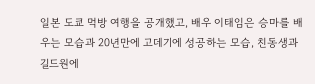일본 도쿄 먹방 여행을 공개했고, 배우 이태임은 승마를 배우는 모습과 20년만에 고데기에 성공하는 모습, 친동생과 길드원에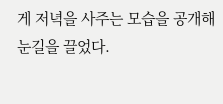게 저녁을 사주는 모습을 공개해 눈길을 끌었다.